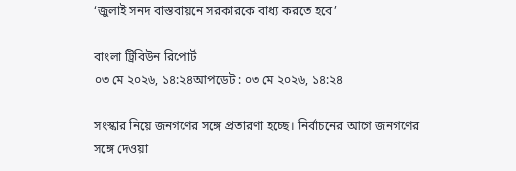‘জুলাই সনদ বাস্তবায়নে সরকারকে বাধ্য করতে হবে’

বাংলা ট্রিবিউন রিপোর্ট
০৩ মে ২০২৬, ১৪:২৪আপডেট : ০৩ মে ২০২৬, ১৪:২৪

সংস্কার নিয়ে জনগণের সঙ্গে প্রতারণা হচ্ছে। নির্বাচনের আগে জনগণের সঙ্গে দেওয়া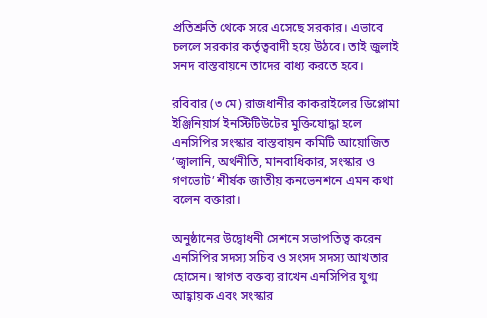প্রতিশ্রুতি থেকে সরে এসেছে সরকার। এভাবে চললে সরকার কর্তৃত্ববাদী হয়ে উঠবে। তাই জুলাই সনদ বাস্তবায়নে তাদের বাধ্য করতে হবে।

রবিবার (৩ মে) রাজধানীর কাকরাইলের ডিপ্লোমা ইঞ্জিনিয়ার্স ইনস্টিটিউটের মুক্তিযোদ্ধা হলে এনসিপির সংস্কার বাস্তবায়ন কমিটি আয়োজিত ‘জ্বালানি, অর্থনীতি, মানবাধিকার, সংস্কার ও গণভোট’ শীর্ষক জাতীয় কনভেনশনে এমন কথা বলেন বক্তারা।

অনুষ্ঠানের উদ্বোধনী সেশনে সভাপতিত্ব করেন এনসিপির সদস্য সচিব ও সংসদ সদস্য আখতার হোসেন। স্বাগত বক্তব্য রাখেন এনসিপির যুগ্ম আহ্বায়ক এবং সংস্কার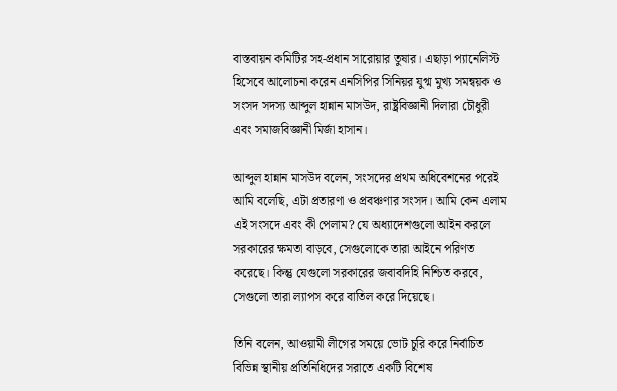বাস্তবায়ন কমিটির সহ-প্রধান সারোয়ার তুষার। এছাড়া প্যানেলিস্ট হিসেবে আলোচনা করেন এনসিপির সিনিয়র যুগ্ম মুখ্য সমন্বয়ক ও সংসদ সদস্য আব্দুল হান্নান মাসউদ, রাষ্ট্রবিজ্ঞানী দিলারা চৌধুরী এবং সমাজবিজ্ঞানী মির্জা হাসান।

আব্দুল হান্নান মাসউদ বলেন, সংসদের প্রথম অধিবেশনের পরেই আমি বলেছি, এটা প্রতারণা ও প্রবঞ্চণার সংসদ। আমি কেন এলাম এই সংসদে এবং কী পেলাম? যে অধ্যাদেশগুলো আইন করলে সরকারের ক্ষমতা বাড়বে, সেগুলোকে তারা আইনে পরিণত করেছে। কিন্তু যেগুলো সরকারের জবাবদিহি নিশ্চিত করবে, সেগুলো তারা ল্যাপস করে বাতিল করে দিয়েছে।

তিনি বলেন, আওয়ামী লীগের সময়ে ভোট চুরি করে নির্বাচিত বিভিন্ন স্থানীয় প্রতিনিধিদের সরাতে একটি বিশেষ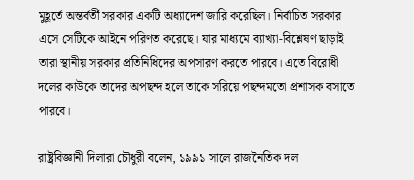মুহূর্তে অন্তর্বর্তী সরকার একটি অধ্যাদেশ জারি করেছিল। নির্বাচিত সরকার এসে সেটিকে আইনে পরিণত করেছে। যার মাধ্যমে ব্যাখ্যা-বিশ্লেষণ ছাড়াই তারা স্থানীয় সরকার প্রতিনিধিদের অপসারণ করতে পারবে। এতে বিরোধী দলের কাউকে তাদের অপছন্দ হলে তাকে সরিয়ে পছন্দমতো প্রশাসক বসাতে পারবে।

রাষ্ট্রবিজ্ঞানী দিলারা চৌধুরী বলেন, ১৯৯১ সালে রাজনৈতিক দল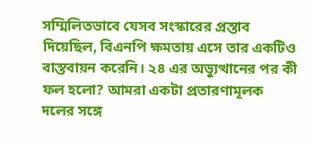সম্মিলিতভাবে যেসব সংস্কারের প্রস্তাব দিয়েছিল, বিএনপি ক্ষমতায় এসে তার একটিও বাস্তবায়ন করেনি। ২৪ এর অভ্যুত্থানের পর কী ফল হলো? আমরা একটা প্রতারণামূলক দলের সঙ্গে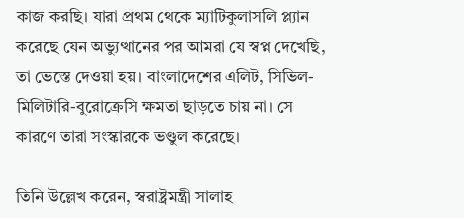কাজ করছি। যারা প্রথম থেকে ম্যাটিকুলাসলি প্ল্যান করেছে যেন অভ্যুত্থানের পর আমরা যে স্বপ্ন দেখেছি, তা ভেস্তে দেওয়া হয়। বাংলাদেশের এলিট, সিভিল-মিলিটারি-বুরোক্রেসি ক্ষমতা ছাড়তে চায় না। সে কারণে তারা সংস্কারকে ভণ্ডুল করেছে।

তিনি উল্লেখ করেন, স্বরাষ্ট্রমন্ত্রী সালাহ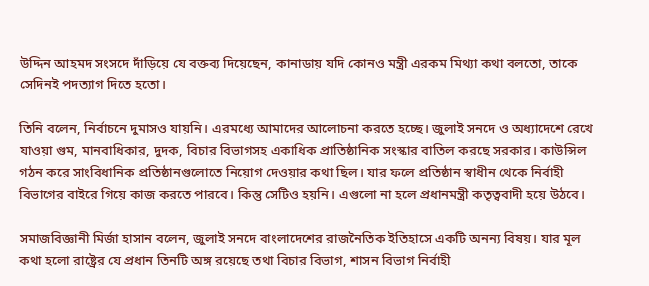উদ্দিন আহমদ সংসদে দাঁড়িয়ে যে বক্তব্য দিয়েছেন, কানাডায় যদি কোনও মন্ত্রী এরকম মিথ্যা কথা বলতো, তাকে সেদিনই পদত্যাগ দিতে হতো।

তিনি বলেন, নির্বাচনে দুমাসও যায়নি। এরমধ্যে আমাদের আলোচনা করতে হচ্ছে। জুলাই সনদে ও অধ্যাদেশে রেখে যাওয়া গুম, মানবাধিকার, দুদক, বিচার বিভাগসহ একাধিক প্রাতিষ্ঠানিক সংস্কার বাতিল করছে সরকার। কাউন্সিল গঠন করে সাংবিধানিক প্রতিষ্ঠানগুলোতে নিয়োগ দেওয়ার কথা ছিল। যার ফলে প্রতিষ্ঠান স্বাধীন থেকে নির্বাহী বিভাগের বাইরে গিয়ে কাজ করতে পারবে। কিন্তু সেটিও হয়নি। এগুলো না হলে প্রধানমন্ত্রী কতৃত্ববাদী হয়ে উঠবে।

সমাজবিজ্ঞানী মির্জা হাসান বলেন, জুলাই সনদে বাংলাদেশের রাজনৈতিক ইতিহাসে একটি অনন্য বিষয়। যার মূল কথা হলো রাষ্ট্রের যে প্রধান তিনটি অঙ্গ রয়েছে তথা বিচার বিভাগ, শাসন বিভাগ নির্বাহী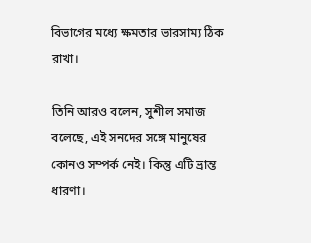বিভাগের মধ্যে ক্ষমতার ভারসাম্য ঠিক রাখা।

তিনি আরও বলেন, সুশীল সমাজ বলেছে, এই সনদের সঙ্গে মানুষের কোনও সম্পর্ক নেই। কিন্তু এটি ভ্রান্ত ধারণা।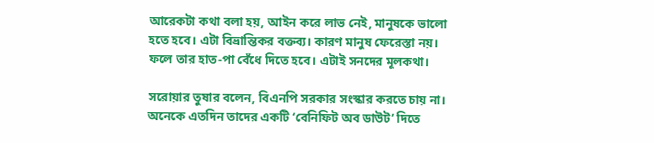আরেকটা কথা বলা হয়, আইন করে লাভ নেই, মানুষকে ভালো হতে হবে। এটা বিভ্রান্তিকর বক্তব্য। কারণ মানুষ ফেরেস্তা নয়। ফলে তার হাত-পা বেঁধে দিতে হবে। এটাই সনদের মূলকথা।

সরোয়ার তুষার বলেন, বিএনপি সরকার সংস্কার করতে চায় না। অনেকে এতদিন তাদের একটি ‘বেনিফিট অব ডাউট’ দিতে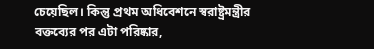চেয়েছিল। কিন্তু প্রথম অধিবেশনে স্বরাষ্ট্রমন্ত্রীর বক্তব্যের পর এটা পরিষ্কার,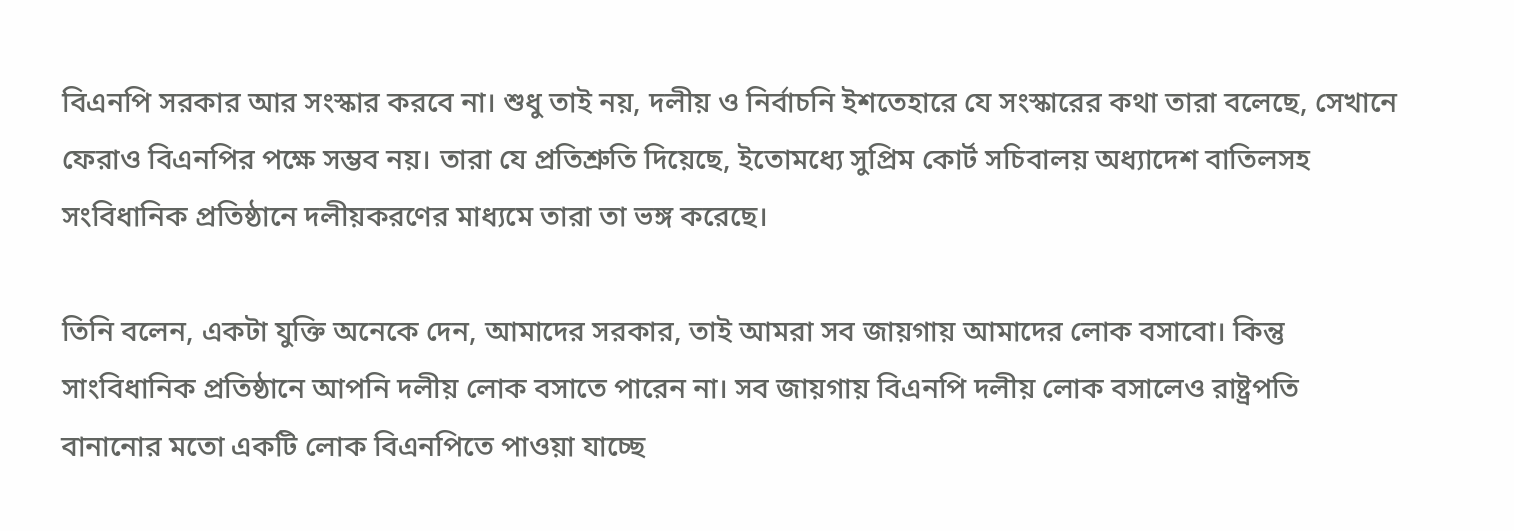বিএনপি সরকার আর সংস্কার করবে না। শুধু তাই নয়, দলীয় ও নির্বাচনি ইশতেহারে যে সংস্কারের কথা তারা বলেছে, সেখানে ফেরাও বিএনপির পক্ষে সম্ভব নয়। তারা যে প্রতিশ্রুতি দিয়েছে, ইতোমধ্যে সুপ্রিম কোর্ট সচিবালয় অধ্যাদেশ বাতিলসহ সংবিধানিক প্রতিষ্ঠানে দলীয়করণের মাধ্যমে তারা তা ভঙ্গ করেছে।

তিনি বলেন, একটা যুক্তি অনেকে দেন, আমাদের সরকার, তাই আমরা সব জায়গায় আমাদের লোক বসাবো। কিন্তু সাংবিধানিক প্রতিষ্ঠানে আপনি দলীয় লোক বসাতে পারেন না। সব জায়গায় বিএনপি দলীয় লোক বসালেও রাষ্ট্রপতি বানানোর মতো একটি লোক বিএনপিতে পাওয়া যাচ্ছে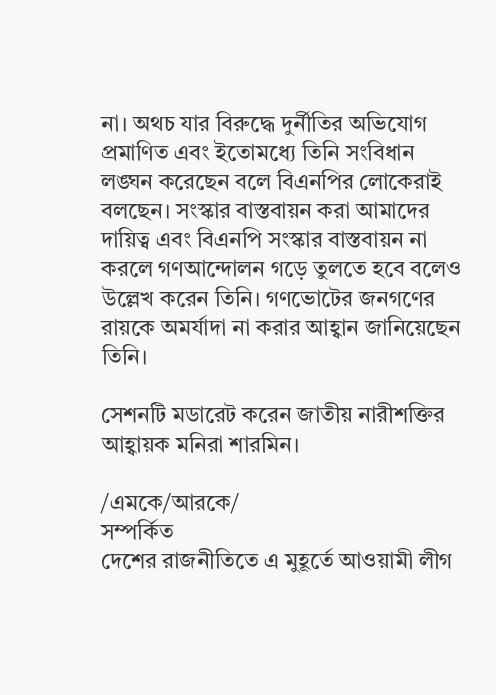না। অথচ যার বিরুদ্ধে দুর্নীতির অভিযোগ প্রমাণিত এবং ইতোমধ্যে তিনি সংবিধান লঙ্ঘন করেছেন বলে বিএনপির লোকেরাই বলছেন। সংস্কার বাস্তবায়ন করা আমাদের দায়িত্ব এবং বিএনপি সংস্কার বাস্তবায়ন না করলে গণআন্দোলন গড়ে তুলতে হবে বলেও উল্লেখ করেন তিনি। গণভোটের জনগণের রায়কে অমর্যাদা না করার আহ্বান জানিয়েছেন তিনি।

সেশনটি মডারেট করেন জাতীয় নারীশক্তির আহ্বায়ক মনিরা শারমিন।

/এমকে/আরকে/
সম্পর্কিত
দেশের রাজনীতিতে এ মুহূর্তে আওয়ামী লীগ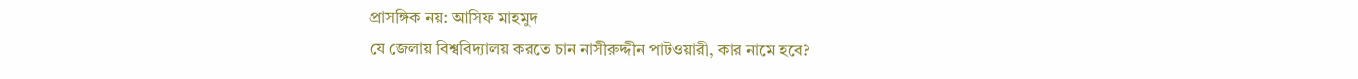প্রাসঙ্গিক নয়: আসিফ মাহমুদ
যে জেলায় বিশ্ববিদ্যালয় করতে চান নাসীরুদ্দীন পাটওয়ারী, কার নামে হবে?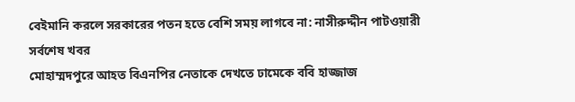বেইমানি করলে সরকারের পতন হতে বেশি সময় লাগবে না: নাসীরুদ্দীন পাটওয়ারী
সর্বশেষ খবর
মোহাম্মদপুরে আহত বিএনপির নেতাকে দেখতে ঢামেকে ববি হাজ্জাজ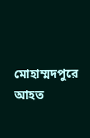মোহাম্মদপুরে আহত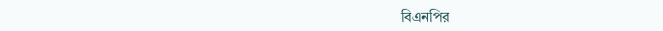বিএনপির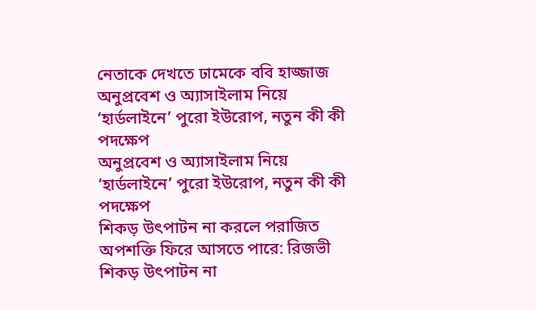নেতাকে দেখতে ঢামেকে ববি হাজ্জাজ
অনুপ্রবেশ ও অ্যাসাইলাম নিয়ে ‘হার্ডলাইনে’ পুরো ইউরোপ, নতুন কী কী পদক্ষেপ
অনুপ্রবেশ ও অ্যাসাইলাম নিয়ে ‘হার্ডলাইনে’ পুরো ইউরোপ, নতুন কী কী পদক্ষেপ
শিকড় উৎপাটন না করলে পরাজিত অপশক্তি ফিরে আসতে পারে: রিজভী
শিকড় উৎপাটন না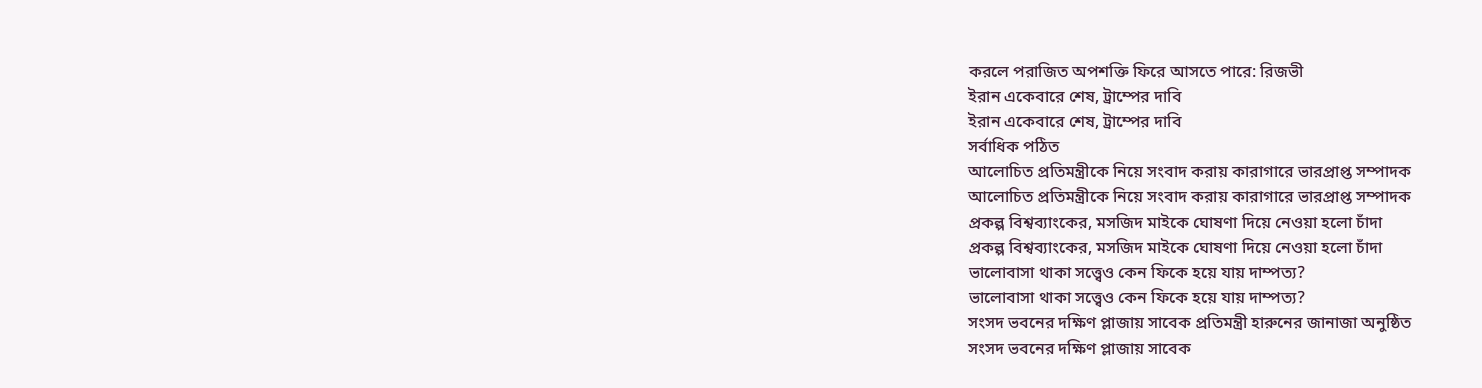করলে পরাজিত অপশক্তি ফিরে আসতে পারে: রিজভী
ইরান একেবারে শেষ, ট্রাম্পের দাবি
ইরান একেবারে শেষ, ট্রাম্পের দাবি
সর্বাধিক পঠিত
আলোচিত প্রতিমন্ত্রীকে নিয়ে সংবাদ করায় কারাগারে ভারপ্রাপ্ত সম্পাদক
আলোচিত প্রতিমন্ত্রীকে নিয়ে সংবাদ করায় কারাগারে ভারপ্রাপ্ত সম্পাদক
প্রকল্প বিশ্বব্যাংকের, মসজিদ মাইকে ঘোষণা দিয়ে নেওয়া হলো চাঁদা
প্রকল্প বিশ্বব্যাংকের, মসজিদ মাইকে ঘোষণা দিয়ে নেওয়া হলো চাঁদা
ভালোবাসা থাকা সত্ত্বেও কেন ফিকে হয়ে যায় দাম্পত্য?
ভালোবাসা থাকা সত্ত্বেও কেন ফিকে হয়ে যায় দাম্পত্য?
সংসদ ভবনের দক্ষিণ প্লাজায় সাবেক প্রতিমন্ত্রী হারুনের জানাজা অনুষ্ঠিত
সংসদ ভবনের দক্ষিণ প্লাজায় সাবেক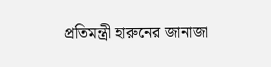প্রতিমন্ত্রী হারুনের জানাজা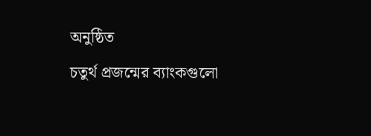অনুষ্ঠিত
চতুর্থ প্রজন্মের ব্যাংকগুলো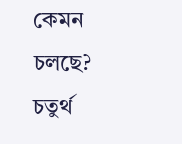কেমন চলছে?
চতুর্থ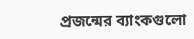প্রজন্মের ব্যাংকগুলো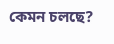কেমন চলছে?